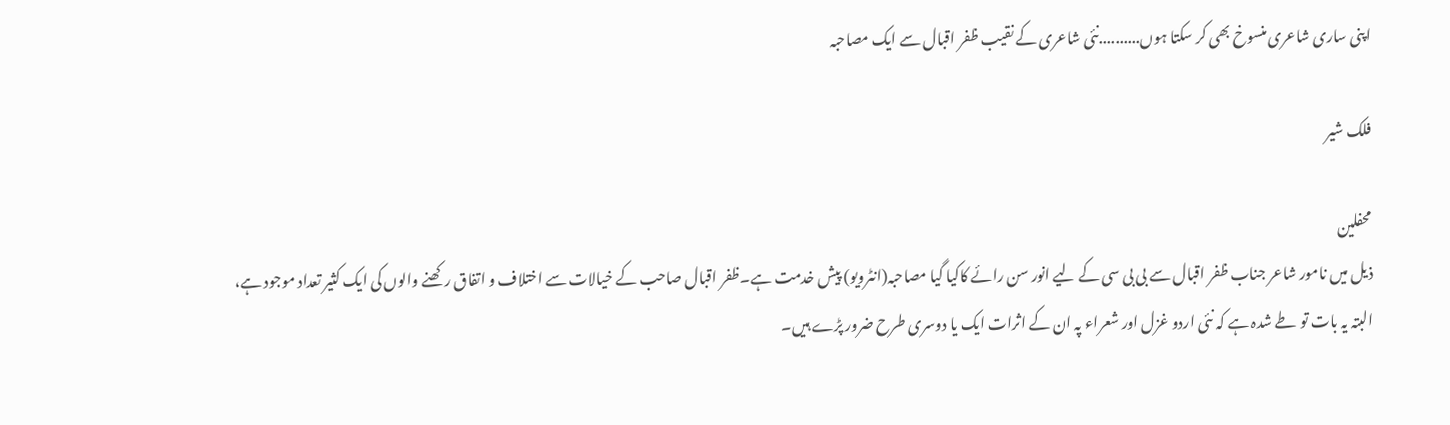اپنی ساری شاعری منسوخ بھی کر سکتا ہوں..........نئی شاعری کے نقیب ظفر اقبال سے ایک مصاحبہ

فلک شیر

محفلین
ذیل میں نامور شاعر جناب ظفر اقبال سے بی بی سی کے لیے انور سن رائے کاکیا گیا مصاحبہ(انٹرویو) پیش خدمت ہے۔ظفر اقبال صاحب کے خیالات سے اختلاف و اتفاق رکھنے والوں کی ایک کثیر تعداد موجود ہے، البتہ یہ بات تو طے شدہ ہے کہ نئی اردو غزل اور شعراء پہ ان کے اثرات ایک یا دوسری طرح ضرور پڑے ہیں۔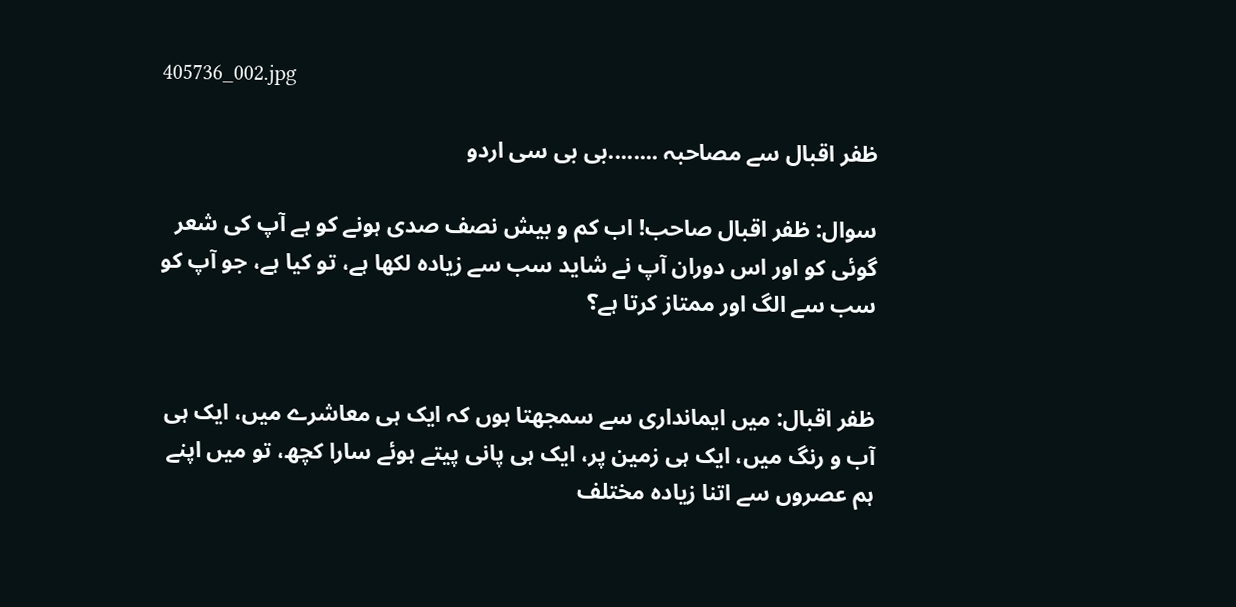405736_002.jpg

ظفر اقبال سے مصاحبہ ........بی بی سی اردو

سوال: ظفر اقبال صاحب! اب کم و بیش نصف صدی ہونے کو ہے آپ کی شعر گوئی کو اور اس دوران آپ نے شاید سب سے زیادہ لکھا ہے، تو کیا ہے، جو آپ کو سب سے الگ اور ممتاز کرتا ہے؟


ظفر اقبال: میں ایمانداری سے سمجھتا ہوں کہ ایک ہی معاشرے میں، ایک ہی آب و رنگ میں، ایک ہی زمین پر، ایک ہی پانی پیتے ہوئے سارا کچھ، تو میں اپنے ہم عصروں سے اتنا زیادہ مختلف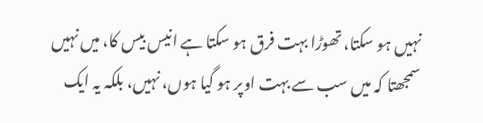نہیں ہو سکتا، تھوڑا بہت فرق ہو سکتا ہے انیس بیس کا، میں نہیں سمجھتا کہ میں سب سے بہت اوپر ہو گیا ہوں، نہیں، بلکہ یہ ایک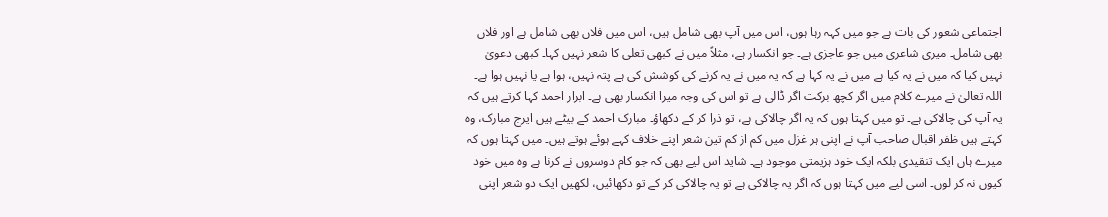اجتماعی شعور کی بات ہے جو میں کہہ رہا ہوں، اس میں آپ بھی شامل ہیں، اس میں فلاں بھی شامل ہے اور فلاں بھی شامل۔ میری شاعری میں جو عاجزی ہے۔ جو انکسار ہے، مثلاً میں نے کبھی تعلی کا شعر نہیں کہا۔ کبھی دعویٰ نہیں کیا کہ میں نے یہ کیا ہے میں نے یہ کہا ہے کہ یہ میں نے یہ کرنے کی کوشش کی ہے پتہ نہیں، ہوا ہے یا نہیں ہوا ہے۔ اللہ تعالیٰ نے میرے کلام میں اگر کچھ برکت اگر ڈالی ہے تو اس کی وجہ میرا انکسار بھی ہے۔ ابرار احمد کہا کرتے ہیں کہ یہ آپ کی چالاکی ہے۔ تو میں کہتا ہوں کہ یہ اگر چالاکی ہے، تو ذرا کر کے دکھاؤ۔ مبارک احمد کے بیٹے ہیں ایرج مبارک، وہ کہتے ہیں ظفر اقبال صاحب آپ نے اپنی ہر غزل میں کم از کم تین شعر اپنے خلاف کہے ہوئے ہوتے ہیں۔ میں کہتا ہوں کہ میرے ہاں ایک تنقیدی بلکہ ایک خود ہزیمتی موجود ہے۔ شاید اس لیے بھی کہ جو کام دوسروں نے کرنا ہے وہ میں خود کیوں نہ کر لوں۔ اسی لیے میں کہتا ہوں کہ اگر یہ چالاکی ہے تو یہ چالاکی کر کے تو دکھائیں، لکھیں ایک دو شعر اپنی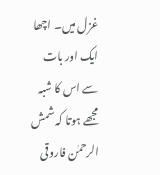غزل میں۔ اچھا ایک اور بات سے اس کا شبہ مجھے ہوتا کہ شمش الرحمٰن فاروقی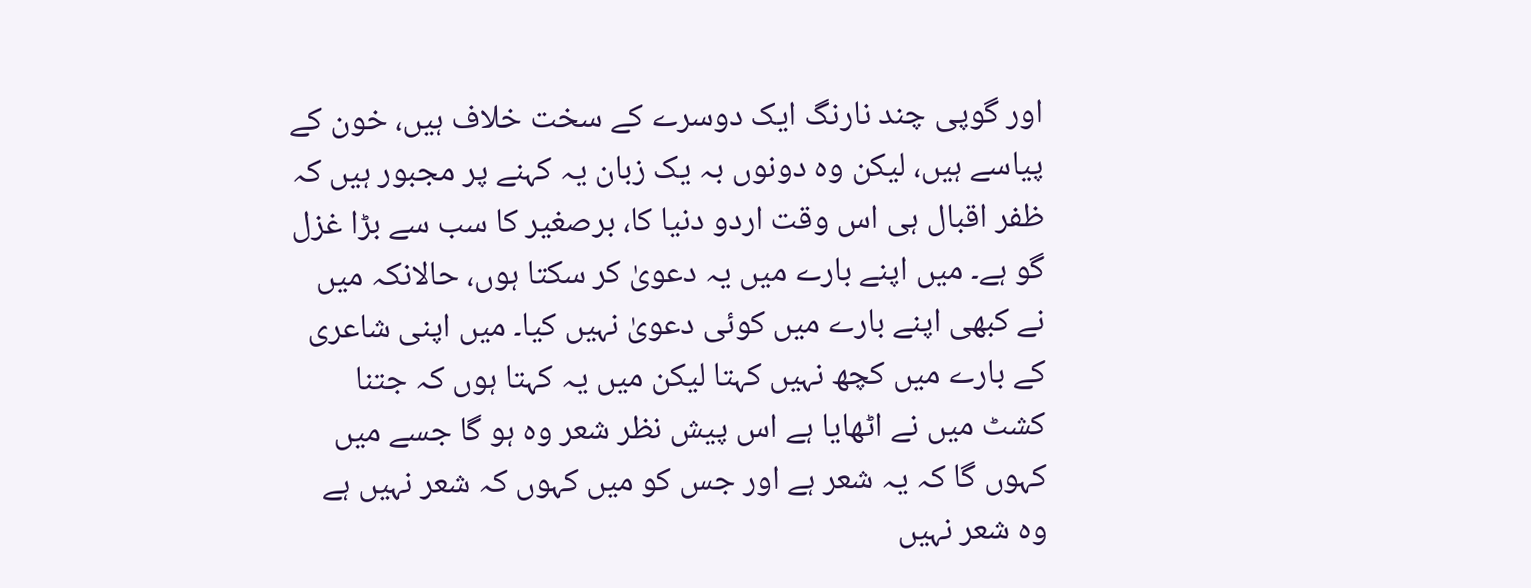اور گوپی چند نارنگ ایک دوسرے کے سخت خلاف ہیں، خون کے پیاسے ہیں، لیکن وہ دونوں بہ یک زبان یہ کہنے پر مجبور ہیں کہ ظفر اقبال ہی اس وقت اردو دنیا کا، برصغیر کا سب سے بڑا غزل گو ہے۔ میں اپنے بارے میں یہ دعویٰ کر سکتا ہوں، حالانکہ میں نے کبھی اپنے بارے میں کوئی دعویٰ نہیں کیا۔ میں اپنی شاعری کے بارے میں کچھ نہیں کہتا لیکن میں یہ کہتا ہوں کہ جتنا کشٹ میں نے اٹھایا ہے اس پیش نظر شعر وہ ہو گا جسے میں کہوں گا کہ یہ شعر ہے اور جس کو میں کہوں کہ شعر نہیں ہے وہ شعر نہیں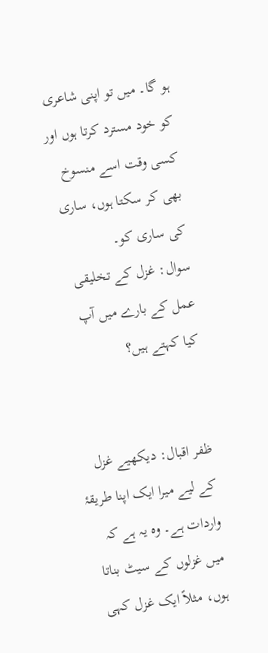ہو گا۔ میں تو اپنی شاعری کو خود مسترد کرتا ہوں اور کسی وقت اسے منسوخ بھی کر سکتا ہوں، ساری کی ساری کو۔
سوال: غزل کے تخلیقی عمل کے بارے میں آپ کیا کہتے ہیں؟


ظفر اقبال: دیکھیے غزل کے لیے میرا ایک اپنا طریقۂ واردات ہے۔ وہ یہ ہے کہ میں غزلوں کے سیٹ بناتا ہوں، مثلاً ایک غزل کہی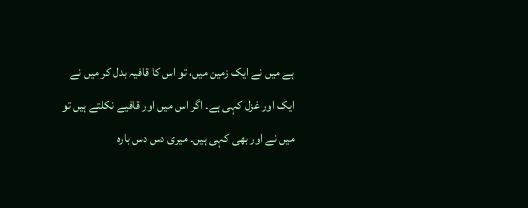ہے میں نے ایک زمین میں، تو اس کا قافیہ بدل کر میں نے ایک اور غزل کہی ہے۔ اگر اس میں اور قافیے نکلتے ہیں تو میں نے اور بھی کہی ہیں۔ میری دس دس بارہ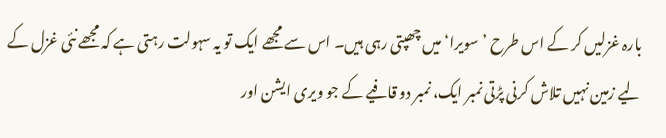بارہ غزلیں کر کے اس طرح ’سویرا‘ میں چھپتی رہی ہیں۔ اس سے مجھے ایک تو یہ سہولت رہتی ہے کہ مجھے نئی غزل کے لیے زمین نہیں تلاش کرنی پڑتی نمبر ایک، نمبر دو قافیے کے جو ویری ایشن اور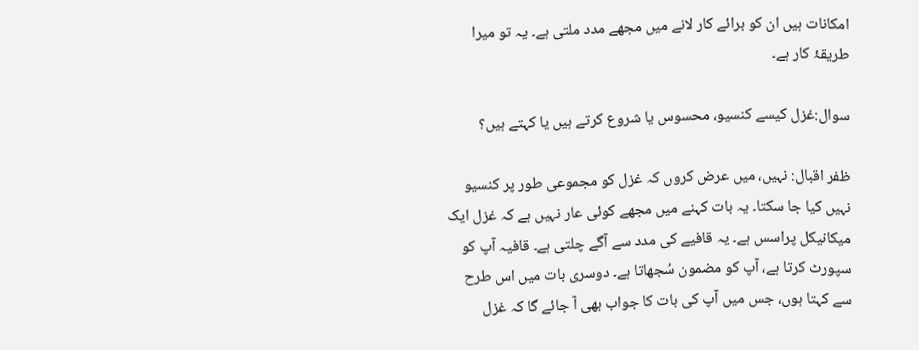امکانات ہیں ان کو برائے کار لانے میں مجھے مدد ملتی ہے۔ یہ تو میرا طریقۂ کار ہے۔

سوال:غزل کیسے کنسیو، محسوس یا شروع کرتے ہیں یا کہتے ہیں؟

ظفر اقبال: نہیں، میں عرض کروں کہ غزل کو مجموعی طور پر کنسیو نہیں کیا جا سکتا۔ یہ بات کہنے میں مجھے کوئی عار نہیں ہے کہ غزل ایک میکانیکل پراسس ہے۔ یہ قافیے کی مدد سے آگے چلتی ہے۔ قافیہ آپ کو سپورٹ کرتا ہے، آپ کو مضمون سُجھاتا ہے۔ دوسری بات میں اس طرح سے کہتا ہوں، جس میں آپ کی بات کا جواب بھی آ جائے گا کہ غزل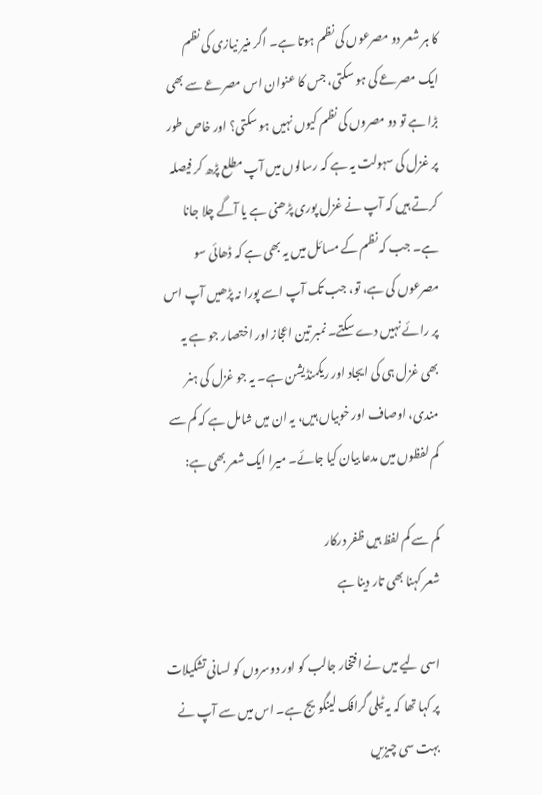کا ہر شعر دو مصرعوں کی نظم ہوتا ہے۔ اگر منیر نیازی کی نظم ایک مصرعے کی ہو سکتی، جس کا عنوان اس مصرعے سے بھی بڑا ہے تو دو مصروں کی نظم کیوں نہیں ہو سکتی؟ اور خاص طور پر غزل کی سہولت یہ ہے کہ رسالوں میں آپ مطلع پڑھ کر فیصلہ کرتے ہیں کہ آپ نے غزل پوری پڑھنی ہے یا آگے چلا جانا ہے۔ جب کہ نظم کے مسائل میں یہ بھی ہے کہ ڈھائی سو مصرعوں کی ہے، تو، جب تک آپ اسے پورا نہ پڑھیں آپ اس پر رائے نہیں دے سکتے۔ نمبر تین اعجاز اور اختصار جو ہے یہ بھی غزل ہی کی ایجاد اور ریکمنڈیشن ہے۔ یہ جو غزل کی ہنر مندی، اوصاف اور خوبیاں ہیں، یہ ان میں شامل ہے کہ کم سے کم لفظوں میں مدعا بیان کیا جائے۔ میرا ایک شعر بھی ہے:

کم سے کم لفظ ہیں ظفر درکار
شعر کہنا بھی تار دینا ہے

اسی لیے میں نے افتخار جالب کو اور دوسروں کو لسانی تشکیلات پر کہا تھا کہ یہ ٹیلی گرافک لینگویج ہے۔ اس میں سے آپ نے بہت سی چیزیں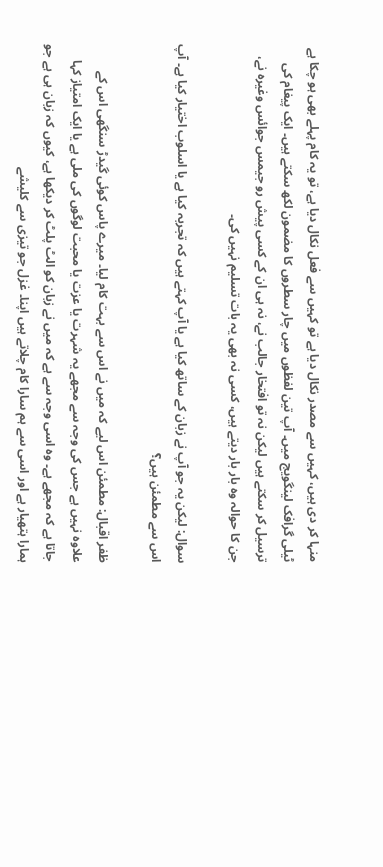منہا کر دی ہیں، کہیں سے مصدر نکال دیا ہے تو کہیں سے فعل نکال دیا ہے، تو یہ کام پہلے بھی ہو چکا ہے ٹیلی گرافک لینگویج میں۔ آپ تین لفظوں میں چار سطروں کا مضمون لکھ سکتے ہیں۔ ایک پیغام کی ترسیل کر سکتے ہیں لیکن نہ تو افتخار جالب نے، نہ ہی ان کے کسی پیش رو جیمس جوائس وغیرہ نے، جن کا حوالہ وہ بار بار دیتے ہیں، کسی نہ بھی یہ بات تسلیم نہیں کی۔

سوال: لیکن یہ جو آپ نے زبان کے ساتھ کیا ہے یا آپ کہتے ہیں کہ تجربہ کیا ہے یا اسلوب اختیار کیا ہے۔ آپ اس سے مطمئن ہیں؟

ظفر اقبال: مطمئن اس لیے کہ میں نے اس سے بہت کام لیا۔ میرے پاس کوئی گیدڑ سنگھی اس کے علاوہ نہیں ہے جس کی وجہ سے مجھے یہ شہرت یا عزت یا محبت لوگوں کی ملی ہے یا ایک امتیاز کہا جاتا ہے کہ مجھے ہے۔ وہ اسی وجہ سے ہے کہ میں نے زبان کو الٹ پلٹ کر دیکھا ہے، کیوں کہ زبان ہی ہے جو ہمارا ہتھیار ہے اور اسی سے ہم سارا کام چلاتے ہیں اپنا۔ غزل جو تیزی سے کلیشے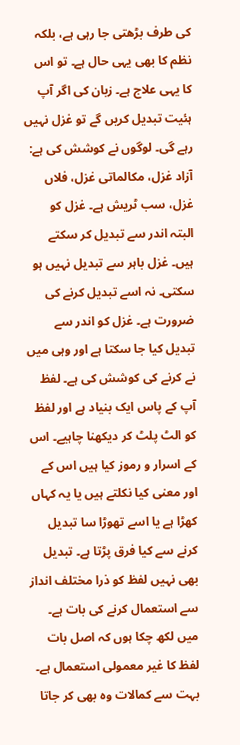کی طرف بڑھتی جا رہی ہے، بلکہ نظم کا بھی یہی حال ہے۔ تو اس کا یہی علاج ہے۔ زبان کی اگر آپ ہئیت تبدیل کریں گے تو غزل نہیں رہے گی۔ لوگوں نے کوشش کی ہے: آزاد غزل، مکالماتی غزل، فلاں غزل، سب ٹریش ہے۔ غزل کو البتہ اندر سے تبدیل کر سکتے ہیں۔ غزل باہر سے تبدیل نہیں ہو سکتی۔ نہ اسے تبدیل کرنے کی ضرورت ہے۔ غزل کو اندر سے تبدیل کیا جا سکتا ہے اور وہی میں نے کرنے کی کوشش کی ہے۔ لفظ آپ کے پاس ایک بنیاد ہے اور لفظ کو الٹ پلٹ کر دیکھنا چاہیے۔ اس کے اسرار و رموز کیا ہیں اس کے اور معنی کیا نکلتے ہیں یا یہ کہاں کھڑا ہے یا اسے تھوڑا سا تبدیل کرنے سے کیا فرق پڑتا ہے۔ تبدیل بھی نہیں لفظ کو ذرا مختلف انداز سے استعمال کرنے کی بات ہے۔ میں لکھ چکا ہوں کہ اصل بات لفظ کا غیر معمولی استعمال ہے۔ بہت سے کمالات وہ بھی کر جاتا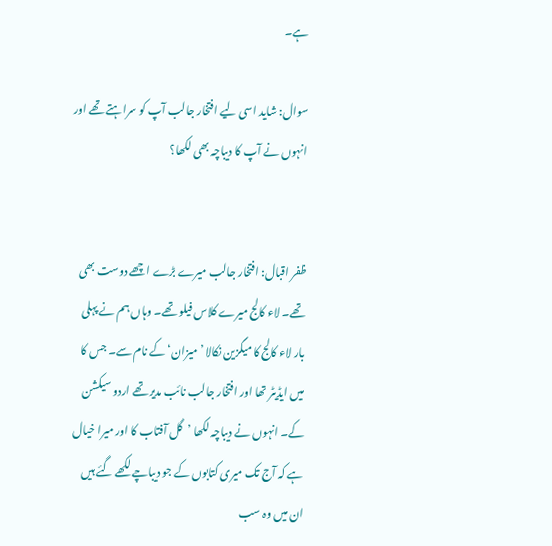ہے۔

سوال: شاید اسی لیے افتخار جالب آپ کو سراہتے تھے اور انہوں نے آپ کا دیباچہ بھی لکھا؟


ظفر اقبال: افتخار جالب میرے بڑے اچھے دوست بھی تھے۔ لاء کالج میرے کلاس فیلو تھے۔ وہاں ہم نے پہلی بار لاء کالج کا میگزین نکالا ’میزان‘ کے نام سے۔ جس کا میں ایڈیٹر تھا اور افتخار جالب نائب مدیر تھے اردو سیکشن کے۔ انہوں نے دیباچہ لکھا ’گل آفتاب کا اور میرا خیال ہے کہ آج تک میری کتابوں کے جو دیباچے لکھے گئے ہیں ان میں وہ سب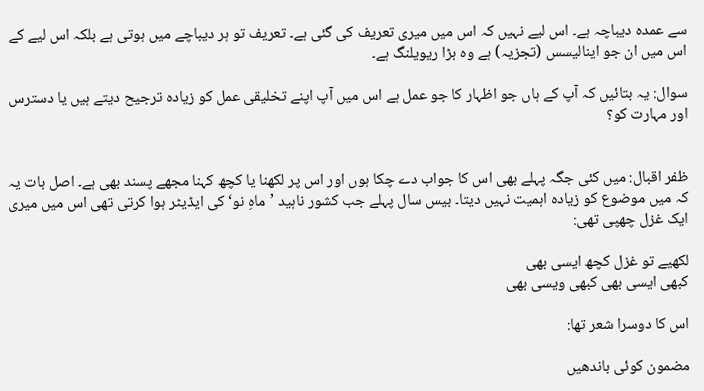سے عمدہ دیباچہ ہے۔ اس لیے نہیں کہ اس میں میری تعریف کی گئی ہے۔ تعریف تو ہر دیباچے میں ہوتی ہے بلکہ اس لیے کے اس میں ان جو اینالیسس (تجزیہ) ہے وہ بڑا ریویلنگ ہے۔

سوال: یہ بتائیں کہ آپ کے ہاں جو اظہار کا جو عمل ہے اس میں آپ اپنے تخلیقی عمل کو زیادہ ترجیح دیتے ہیں یا دسترس اور مہارت کو؟


ظفر اقبال: میں کئی جگہ پہلے بھی اس کا جواب دے چکا ہوں اور اس پر لکھنا یا کچھ کہنا مجھے پسند بھی ہے۔ اصل بات یہ کہ میں موضوع کو زیادہ اہمیت نہیں دیتا۔ بیس سال پہلے جب کشور ناہید ’ماہِ نو‘ کی ایڈیٹر ہوا کرتی تھی اس میں میری ایک غزل چھپی تھی:

لکھیے تو غزل کچھ ایسی بھی
کبھی ایسی بھی کبھی ویسی بھی

اس کا دوسرا شعر تھا:

مضمون کوئی باندھیں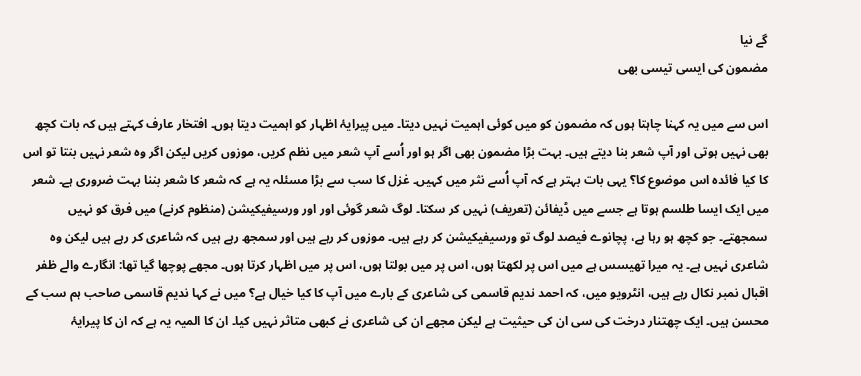گے نیا
مضمون کی ایسی تیسی بھی

اس سے میں یہ کہنا چاہتا ہوں کہ مضمون کو میں کوئی اہمیت نہیں دیتا۔ میں پیرایۂ اظہار کو اہمیت دیتا ہوں۔ افتخار عارف کہتے ہیں کہ بات کچھ بھی نہیں ہوتی اور آپ شعر بنا دیتے ہیں۔ بہت بڑا مضمون بھی اگر ہو اور اُسے آپ شعر میں نظم کریں، موزوں کریں لیکن اگر وہ شعر نہیں بنتا تو اس کا کیا فائدہ اس موضوع کا؟ یہی بات بہتر ہے کہ آپ اُسے نثر میں کہیں۔ غزل کا سب سے بڑا مسئلہ یہ ہے کہ شعر کا شعر بننا بہت ضروری ہے۔ شعر میں ایک ایسا طلسم ہوتا ہے جسے میں ڈیفائن (تعریف) نہیں کر سکتا۔ لوگ شعر گوئی اور اور ورسیفیکیشن (منظوم کرنے) میں فرق کو نہیں سمجھتے۔ جو کچھ ہو رہا ہے، پچانوے فیصد لوگ تو ورسیفیکیشن کر رہے ہیں۔ موزوں کر رہے ہیں اور سمجھ رہے ہیں کہ شاعری کر رہے ہیں لیکن وہ شاعری نہیں ہے۔ یہ میرا تھیسس ہے میں اس پر لکھتا ہوں، اس پر میں بولتا ہوں، اس پر میں اظہار کرتا ہوں۔ مجھے پوچھا گیا تھا: انگارے والے ظفر اقبال نمبر نکال رہے ہیں، انٹرویو میں، کہ احمد ندیم قاسمی کی شاعری کے بارے میں آپ کا کیا خیال ہے؟ میں نے کہا ندیم قاسمی صاحب ہم سب کے محسن ہیں۔ ایک چھتنار درخت کی سی ان کی حیثیت ہے لیکن مجھے ان کی شاعری نے کبھی متاثر نہیں کیا۔ ان کا المیہ یہ ہے کہ ان کا پیرایۂ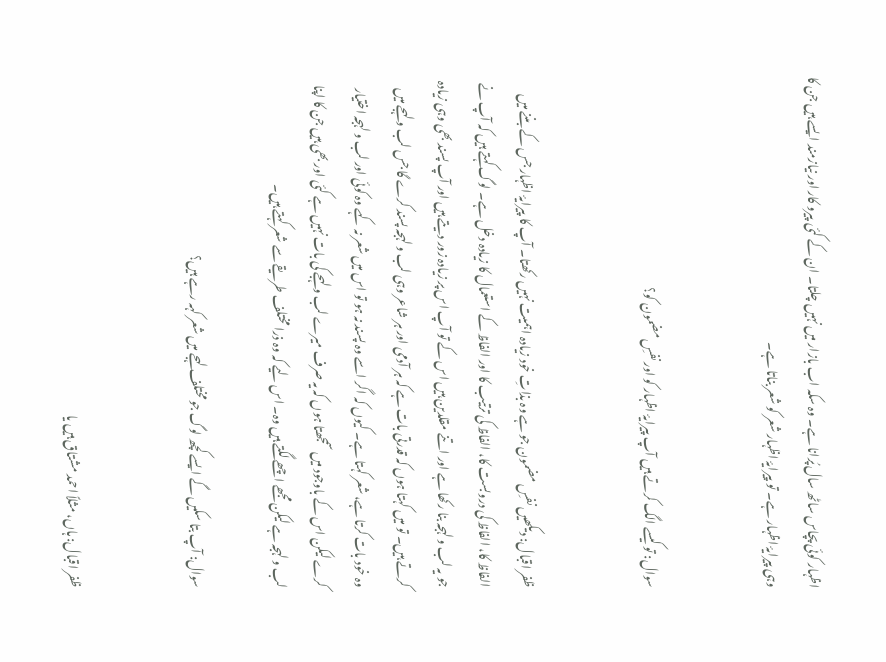اظہار کوئی پچاس ساٹھ سال پُرانا ہے۔ وہ سکہ اب بازار میں نہیں چلتا۔ ان کے کئی پیرو کار اور نیازمند ایسے ہیں جن کا وہی پیرایۂ اظہار ہے۔ تو پیرایۂ اظہار شعر کو شعر بناتا ہے۔


سوال: تو کیسے الگ کرتے ہیں آپ پیرایۂ اظہار کو اور نفسِ مضمون کو؟


ظفر اقبال: دیکھیں نفسِ مضمون جو ہے وہ بذاتِ خود زیادہ اہمیت نہیں رکھتا۔ آپ کا پیرایۂ اظہار جس کے بننے میں الفاظ کا، الفاظ کی دروبست کا، الفاظ کی ترتیب کا اور الفاظ کے استعمال کا زیادہ دخل ہے۔ لوگ کہتے ہیں کہ آپ نے جو یہ لب و لہجہ بنا رکھا ہے اور اتنے مقلدین ہیں اس کے تو آپ اس پر زیادہ زور دیتے ہیں اور آپ پسند بھی وہی زیادہ کرتے ہیں۔ تو میں کہتا ہوں کہ قدرتی بات ہے کہ ہر آدمی اور ہر شاعر وہی لب و لہجہ پسند کرے گا جس لب و لہجے میں وہ خود بات کرتا ہے، شعر کہتا ہے۔ کیوں کہ اگر اسے وہ پسند نہ ہو تو اس میں شعر نہ کہے وہ کوئی اور لب و لہجہ اختیار کرے لیکن اس کے باوجود میں سمجھتا ہوں کہ یہ صرف میرے لب و لہجے کی بات نہیں ہے کئی اور بھی ہیں جن کا اپنا لب و لہجہ ہے لیکن مجھے اچھے لگتے ہیں وہ۔ اس لیے کہ وہ ذرا مختلف طریقے سے شعر کہتے ہیں۔

سوال: آپ بتا سکیں گے ایسے کچھ لوگ جو مختلف لہجے میں شعر کہہ رہے ہیں؟


ظفر اقبال: ہاں، مثلاً احمد مشتاق ہیں یا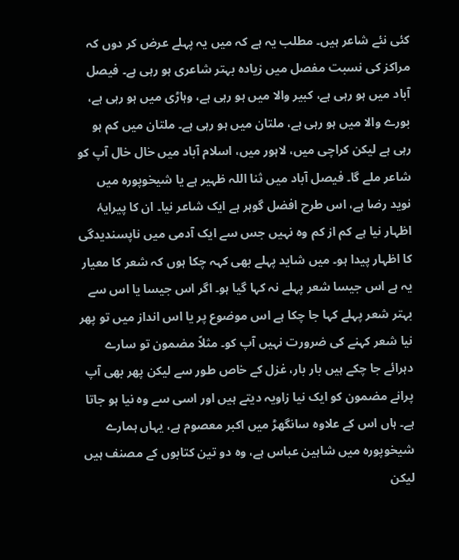کئی نئے شاعر ہیں۔ مطلب یہ ہے کہ میں یہ پہلے عرض کر دوں کہ مراکز کی نسبت مفصل میں زیادہ بہتر شاعری ہو رہی ہے۔ فیصل آباد میں ہو رہی ہے، کبیر والا میں ہو رہی ہے، وہاڑی میں ہو رہی ہے، بورے والا میں ہو رہی ہے، ملتان میں ہو رہی ہے۔ ملتان میں کم ہو رہی ہے لیکن کراچی میں، لاہور میں، اسلام آباد میں خال خال آپ کو شاعر ملے گا۔ فیصل آباد میں ثنا اللہ ظہیر ہے یا شیخوپورہ میں نوید رضا ہے، اس طرح افضل گوہر ہے ایک شاعر نیا۔ ان کا پیرایۂ اظہار نیا ہے کم از کم وہ نہیں جس سے ایک آدمی میں ناپسندیدگی کا اظہار پیدا ہو۔ میں شاید پہلے بھی کہہ چکا ہوں کہ شعر کا معیار یہ ہے اس جیسا شعر پہلے نہ کہا گیا ہو۔ اگر اس جیسا یا اس سے بہتر شعر پہلے کہا جا چکا ہے اس موضوع پر یا اس انداز میں تو پھر نیا شعر کہنے کی ضرورت نہیں آپ کو۔ مثلاً مضمون تو سارے دہرائے جا چکے ہیں بار بار، غزل کے خاص طور سے لیکن پھر بھی آپ پرانے مضمون کو ایک نیا زاویہ دیتے ہیں اور اسی سے وہ نیا ہو جاتا ہے۔ ہاں اس کے علاوہ سانگھڑ میں اکبر معصوم ہے، یہاں ہمارے شیخوپورہ میں شاہین عباس ہے، وہ دو تین کتابوں کے مصنف ہیں لیکن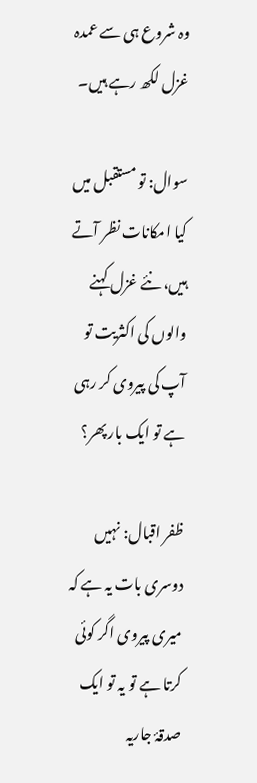وہ شروع ہی سے عمدہ غزل لکھ رہے ہیں۔

سوال: تو مستقبل میں کیا امکانات نظر آتے ہیں، نئے غزل کہنے والوں کی اکثریت تو آپ کی پیروی کر رہی ہے تو ایک بار پھر؟

ظفر اقبال: نہیں دوسری بات یہ ہے کہ میری پیروی اگر کوئی کرتا ہے تو یہ تو ایک صدقۂ جاریہ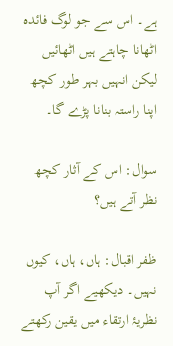ہے۔ اس سے جو لوگ فائدہ اٹھانا چاہتے ہیں اٹھائیں لیکن انہیں بہر طور کچھ اپنا راستہ بنانا پڑے گا۔

سوال: اس کے آثار کچھ نظر آتے ہیں؟

ظفر اقبال: ہاں، ہاں، کیوں نہیں۔ دیکھیے اگر آپ نظریۂ ارتقاء میں یقین رکھتے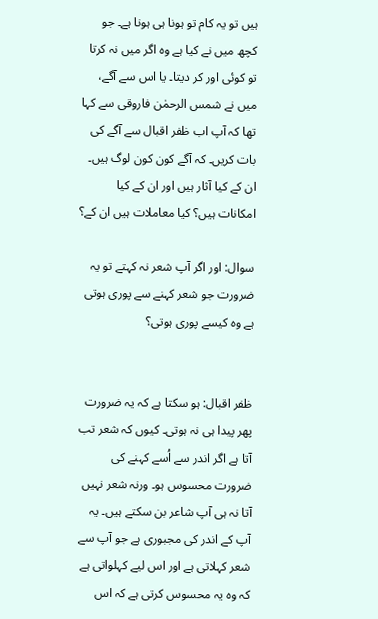ہیں تو یہ کام تو ہونا ہی ہونا ہے۔ جو کچھ میں نے کیا ہے وہ اگر میں نہ کرتا تو کوئی اور کر دیتا۔ یا اس سے آگے، میں نے شمس الرحمٰن فاروقی سے کہا تھا کہ آپ اب ظفر اقبال سے آگے کی بات کریں۔ کہ آگے کون کون لوگ ہیں۔ ان کے کیا آثار ہیں اور ان کے کیا امکانات ہیں؟ کیا معاملات ہیں ان کے؟

سوال: اور اگر آپ شعر نہ کہتے تو یہ ضرورت جو شعر کہنے سے پوری ہوتی ہے وہ کیسے پوری ہوتی؟


ظفر اقبال: ہو سکتا ہے کہ یہ ضرورت پھر پیدا ہی نہ ہوتی۔ کیوں کہ شعر تب آتا ہے اگر اندر سے اُسے کہنے کی ضرورت محسوس ہو۔ ورنہ شعر نہیں آتا نہ ہی آپ شاعر بن سکتے ہیں۔ یہ آپ کے اندر کی مجبوری ہے جو آپ سے شعر کہلاتی ہے اور اس لیے کہلواتی ہے کہ وہ یہ محسوس کرتی ہے کہ اس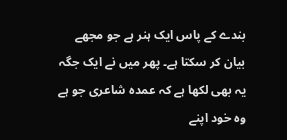بندے کے پاس ایک ہنر ہے جو مجھے بیان کر سکتا ہے۔ پھر میں نے ایک جگہ یہ بھی لکھا ہے کہ عمدہ شاعری جو ہے وہ خود اپنے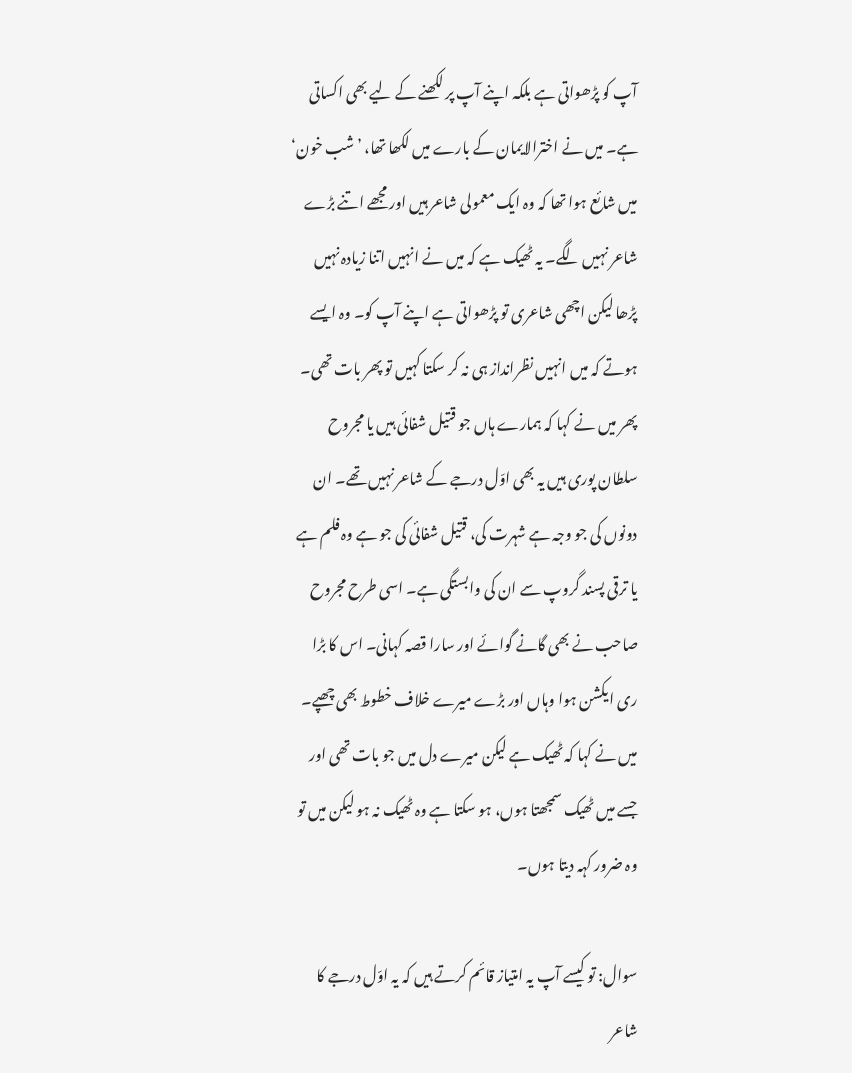آپ کو پڑھواتی ہے بلکہ اپنے آپ پر لکھنے کے لیے بھی اکساتی ہے۔ میں نے اخترالایمان کے بارے میں لکھا تھا، ’شب خون‘ میں شائع ہوا تھا کہ وہ ایک معمولی شاعر ہیں اور مجھے اتنے بڑے شاعر نہیں لگے۔ یہ ٹھیک ہے کہ میں نے انہیں اتنا زیادہ نہیں پڑھا لیکن اچھی شاعری تو پڑھواتی ہے اپنے آپ کو۔ وہ ایسے ہوتے کہ میں انہیں نظرانداز ہی نہ کر سکتا کہیں تو پھر بات تھی۔ پھر میں نے کہا کہ ہمارے ہاں جو قتیل شفائی ہیں یا مجروح سلطان پوری ہیں یہ بھی اوّل درجے کے شاعر نہیں تھے۔ ان دونوں کی جو وجہ ہے شہرت کی، قتیل شفائی کی جو ہے وہ فلم ہے یا ترقی پسند گروپ سے ان کی وابستگی ہے۔ اسی طرح مجروح صاحب نے بھی گانے گوائے اور سارا قصہ کہانی۔ اس کا بڑا ری ایکشن ہوا وہاں اور بڑے میرے خلاف خطوط بھی چھپے۔ میں نے کہا کہ ٹھیک ہے لیکن میرے دل میں جو بات تھی اور جسے میں ٹھیک سمجھتا ہوں، ہو سکتا ہے وہ ٹھیک نہ ہو لیکن میں تو وہ ضرور کہہ دیتا ہوں۔

سوال: تو کیسے آپ یہ امتیاز قائم کرتے ہیں کہ یہ اوّل درجے کا شاعر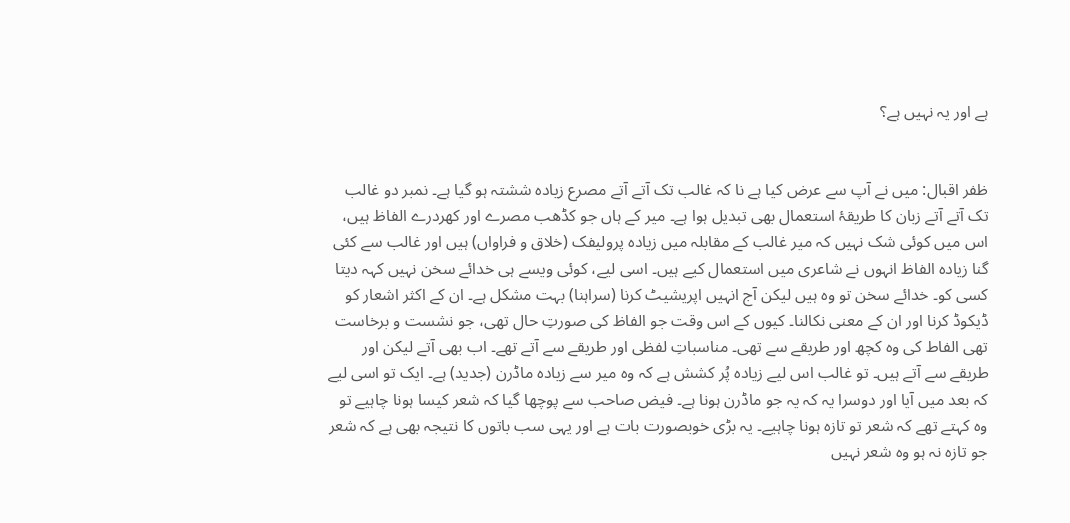ہے اور یہ نہیں ہے؟


ظفر اقبال: میں نے آپ سے عرض کیا ہے نا کہ غالب تک آتے آتے مصرع زیادہ ششتہ ہو گیا ہے۔ نمبر دو غالب تک آتے آتے زبان کا طریقۂ استعمال بھی تبدیل ہوا ہے۔ میر کے ہاں جو کڈھب مصرے اور کھردرے الفاظ ہیں، اس میں کوئی شک نہیں کہ میر غالب کے مقابلہ میں زیادہ پرولیفک (خلاق و فراواں) ہیں اور غالب سے کئی گنا زیادہ الفاظ انہوں نے شاعری میں استعمال کیے ہیں۔ اسی لیے، کوئی ویسے ہی خدائے سخن نہیں کہہ دیتا کسی کو۔ خدائے سخن تو وہ ہیں لیکن آج انہیں اپریشیٹ کرنا (سراہنا) بہت مشکل ہے۔ ان کے اکثر اشعار کو ڈیکوڈ کرنا اور ان کے معنی نکالنا۔ کیوں کے اس وقت جو الفاظ کی صورتِ حال تھی، جو نشست و برخاست تھی الفاط کی وہ کچھ اور طریقے سے تھی۔ مناسباتِ لفظی اور طریقے سے آتے تھے۔ اب بھی آتے لیکن اور طریقے سے آتے ہیں۔ تو غالب اس لیے زیادہ پُر کشش ہے کہ وہ میر سے زیادہ ماڈرن (جدید) ہے۔ ایک تو اسی لیے کہ بعد میں آیا اور دوسرا یہ کہ یہ جو ماڈرن ہونا ہے۔ فیض صاحب سے پوچھا گیا کہ شعر کیسا ہونا چاہیے تو وہ کہتے تھے کہ شعر تو تازہ ہونا چاہیے۔ یہ بڑی خوبصورت بات ہے اور یہی سب باتوں کا نتیجہ بھی ہے کہ شعر جو تازہ نہ ہو وہ شعر نہیں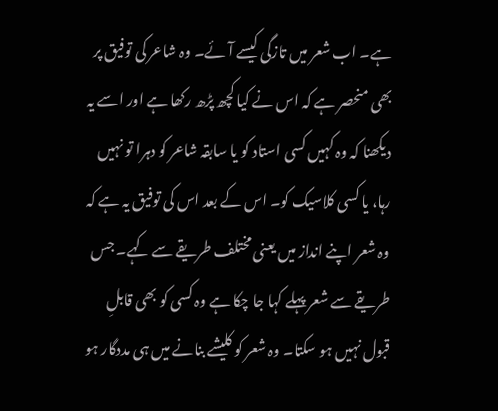ہے۔ اب شعر میں تازگی کیسے آئے۔ وہ شاعر کی توفیق پر بھی منحصر ہے کہ اس نے کیا کچھ پڑھ رکھا ہے اور اسے یہ دیکھنا کہ وہ کہیں کسی استاد کو یا سابقہ شاعر کو دہرا تو نہیں رہا، یا کسی کلاسیک کو۔ اس کے بعد اس کی توفیق یہ ہے کہ وہ شعر اپنے انداز میں یعنی مختلف طریقے سے کہے۔ جس طریقے سے شعر پہلے کہا جا چکا ہے وہ کسی کو بھی قابلِ قبول نہیں ہو سکتا۔ وہ شعر کو کلیشے بنانے میں ہی مددگار ہو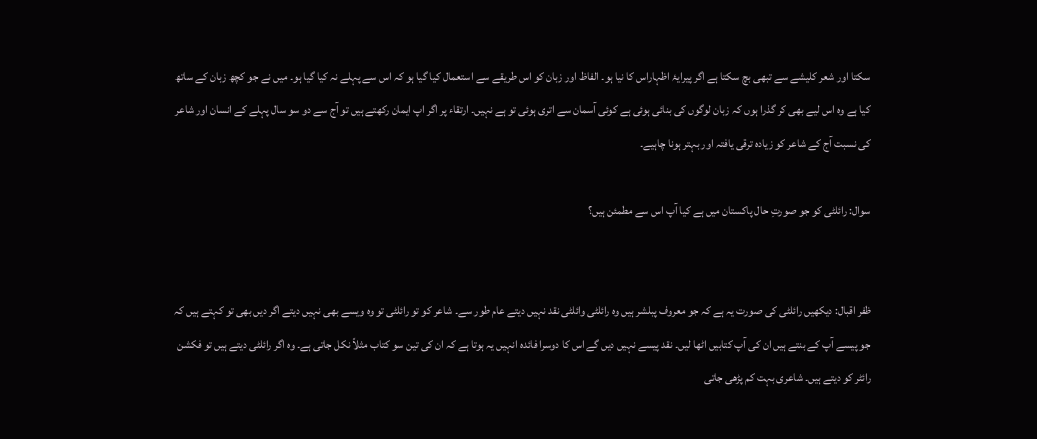سکتا اور شعر کلیشے سے تبھی بچ سکتا ہے اگر پیرایۂ اظہاراس کا نیا ہو۔ الفاظ اور زبان کو اس طریقے سے استعمال کیا گیا ہو کہ اس سے پہلے نہ کیا گیا ہو۔ میں نے جو کچھ زبان کے ساتھ کیا ہے وہ اس لیے بھی کر گذرا ہوں کہ زبان لوگوں کی بنائی ہوئی ہے کوئی آسمان سے اتری ہوئی تو ہے نہیں۔ ارتقاء پر اگر اپ ایمان رکھتے ہیں تو آج سے دو سو سال پہلے کے انسان اور شاعر کی نسبت آج کے شاعر کو زیادہ ترقی یافتہ اور بہتر ہونا چاہیے۔

سوال: رائلٹی کو جو صورتِ حال پاکستان میں ہے کیا آپ اس سے مطمئن ہیں؟


ظفر اقبال: دیکھیں رائلٹی کی صورت یہ ہے کہ جو معروف پبلشر ہیں وہ رائلٹی وائلٹی نقد نہیں دیتے عام طور سے۔ شاعر کو تو رائلٹی تو وہ ویسے بھی نہیں دیتے اگر دیں بھی تو کہتے ہیں کہ جو پیسے آپ کے بنتے ہیں ان کی آپ کتابیں اٹھا لیں۔ نقد پیسے نہیں دیں گے اس کا دوسرا فائدہ انہیں یہ ہوتا ہے کہ ان کی تین سو کتاب مثلاً نکل جاتی ہے۔ وہ اگر رائلٹی دیتے ہیں تو فکشن رائٹر کو دیتے ہیں۔ شاعری بہت کم پڑھی جاتی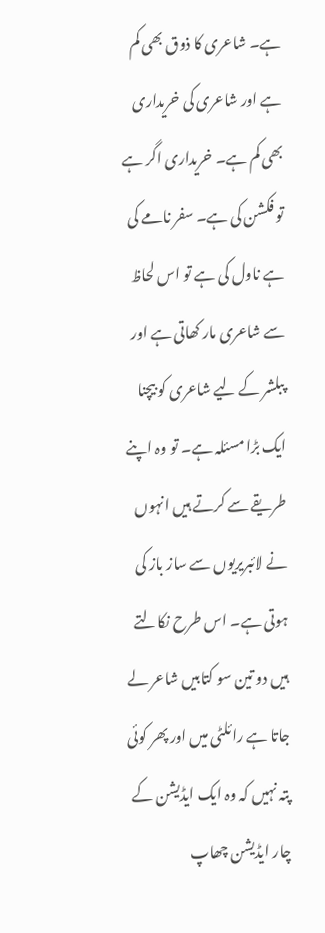ہے۔ شاعری کا ذوق بھی کم ہے اور شاعری کی خریداری بھی کم ہے۔ خریداری اگر ہے تو فکشن کی ہے۔ سفر نامے کی ہے ناول کی ہے تو اس لحاظ سے شاعری مار کھاتی ہے اور پبلشر کے لیے شاعری کو بیچنا ایک بڑا مسئلہ ہے۔ تو وہ اپنے طریقے سے کرتے ہیں انہوں نے لائبریریوں سے ساز باز کی ہوتی ہے۔ اس طرح نکالتے ہیں دو تین سو کتابیں شاعر لے جاتا ہے رائلٹی میں اور پھر کوئی پتہ نہیں کہ وہ ایک ایڈیشن کے چار ایڈیشن چھاپ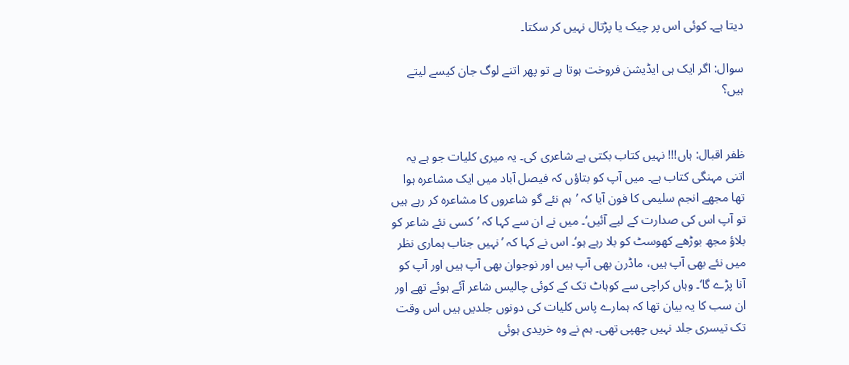دیتا ہے۔ کوئی اس پر چیک یا پڑتال نہیں کر سکتا۔

سوال: اگر ایک ہی ایڈیشن فروخت ہوتا ہے تو پھر اتنے لوگ جان کیسے لیتے ہیں؟


ظفر اقبال: ہاں!!! نہیں کتاب بکتی ہے شاعری کی۔ یہ میری کلیات جو ہے یہ اتنی مہنگی کتاب ہے۔ میں آپ کو بتاؤں کہ فیصل آباد میں ایک مشاعرہ ہوا تھا مجھے انجم سلیمی کا فون آیا کہ ’ہم نئے گو شاعروں کا مشاعرہ کر رہے ہیں تو آپ اس کی صدارت کے لیے آئیں‘۔ میں نے ان سے کہا کہ ’کسی نئے شاعر کو بلاؤ مجھ بوڑھے کھوسٹ کو بلا رہے ہو‘۔ اس نے کہا کہ ’نہیں جناب ہماری نظر میں نئے بھی آپ ہیں، ماڈرن بھی آپ ہیں اور نوجوان بھی آپ ہیں اور آپ کو آنا پڑے گا‘۔ وہاں کراچی سے کوہاٹ تک کے کوئی چالیس شاعر آئے ہوئے تھے اور ان سب کا یہ بیان تھا کہ ہمارے پاس کلیات کی دونوں جلدیں ہیں اس وقت تک تیسری جلد نہیں چھپی تھی۔ ہم نے وہ خریدی ہوئی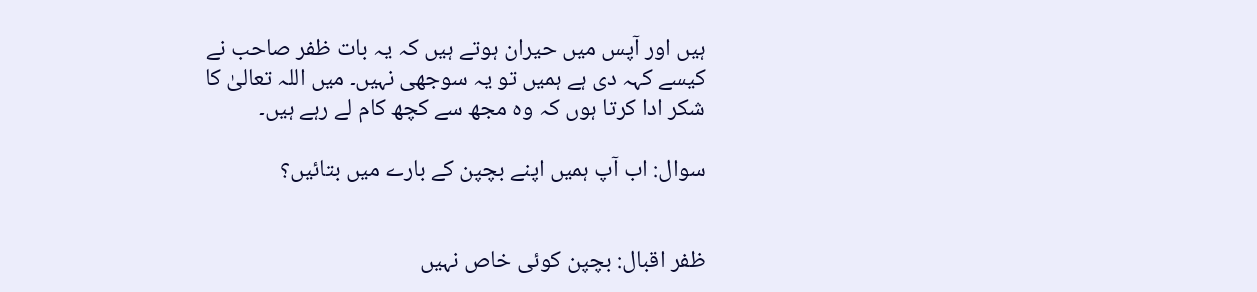ہیں اور آپس میں حیران ہوتے ہیں کہ یہ بات ظفر صاحب نے کیسے کہہ دی ہے ہمیں تو یہ سوجھی نہیں۔ میں اللہ تعالیٰ کا شکر ادا کرتا ہوں کہ وہ مجھ سے کچھ کام لے رہے ہیں۔

سوال: اب آپ ہمیں اپنے بچپن کے بارے میں بتائیں؟


ظفر اقبال: بچپن کوئی خاص نہیں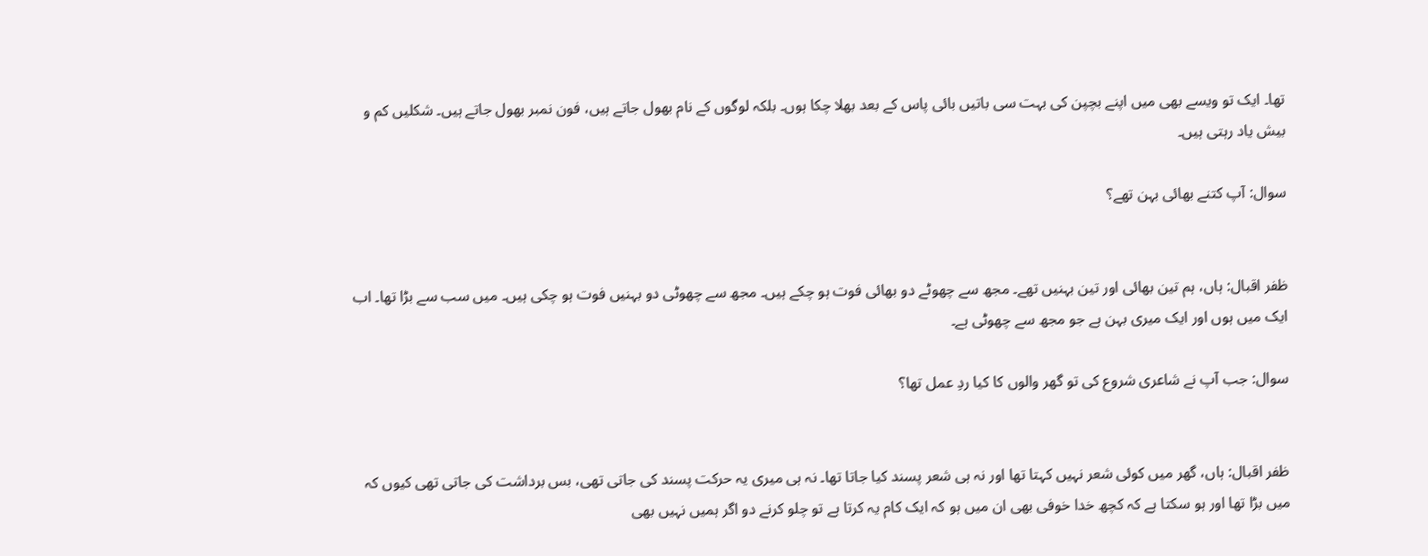تھا۔ ایک تو ویسے بھی میں اپنے بچپن کی بہت سی باتیں بائی پاس کے بعد بھلا چکا ہوں۔ بلکہ لوگوں کے نام بھول جاتے ہیں، فون نمبر بھول جاتے ہیں۔ شکلیں کم و بیش یاد رہتی ہیں۔

سوال: آپ کتنے بھائی بہن تھے؟


ظفر اقبال: ہاں، ہم تین بھائی اور تین بہنیں تھے۔ مجھ سے چھوٹے دو بھائی فوت ہو چکے ہیں۔ مجھ سے چھوٹی دو بہنیں فوت ہو چکی ہیں۔ میں سب سے بڑا تھا۔ اب ایک میں ہوں اور ایک میری بہن ہے جو مجھ سے چھوٹی ہے۔

سوال: جب آپ نے شاعری شروع کی تو گھر والوں کا کیا ردِ عمل تھا؟


ظفر اقبال: ہاں، گھر میں کوئی شعر نہیں کہتا تھا اور نہ ہی شعر پسند کیا جاتا تھا۔ نہ ہی میری یہ حرکت پسند کی جاتی تھی، بس برداشت کی جاتی تھی کیوں کہ میں بڑا تھا اور ہو سکتا ہے کہ کچھ خدا خوفی بھی ان میں ہو کہ ایک کام یہ کرتا ہے تو چلو کرنے دو اگر ہمیں نہیں بھی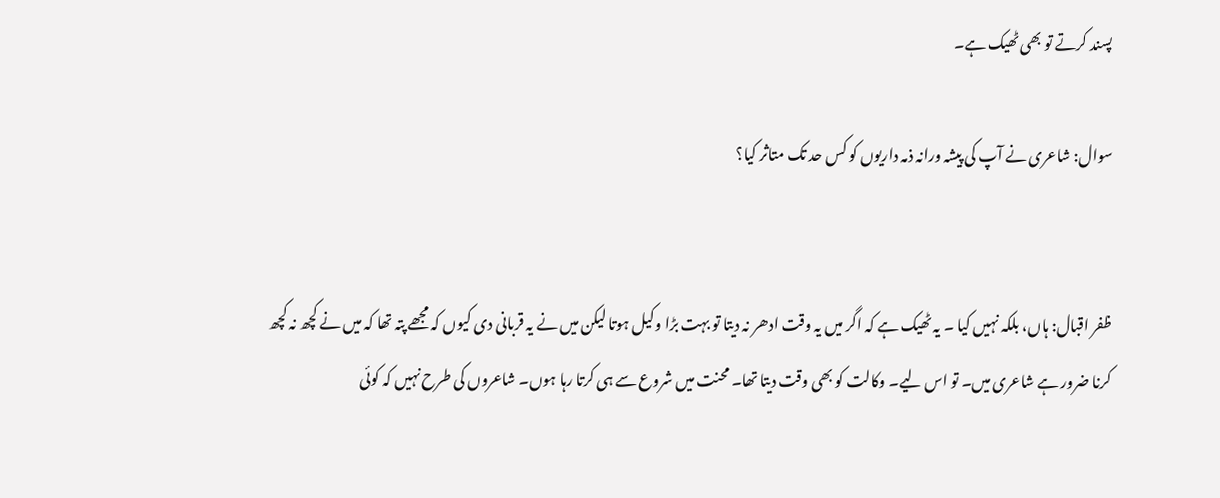پسند کرتے تو بھی ٹھیک ہے۔

سوال: شاعری نے آپ کی پیشہ ورانہ ذمہ داریوں کو کس حد تک متاثر کیا؟


ظفر اقبال: ہاں، بلکہ نہیں کیا ۔ یہ ٹھیک ہے کہ اگر میں یہ وقت ادھر نہ دیتا تو بہت بڑا وکیل ہوتا لیکن میں نے یہ قربانی دی کیوں کہ مجھے پتہ تھا کہ میں نے کچھ نہ کچھ کرنا ضرور ہے شاعری میں۔ تو اس لیے۔ وکالت کو بھی وقت دیتا تھا۔ محنت میں شروع سے ہی کرتا رہا ہوں۔ شاعروں کی طرح نہیں کہ کوئی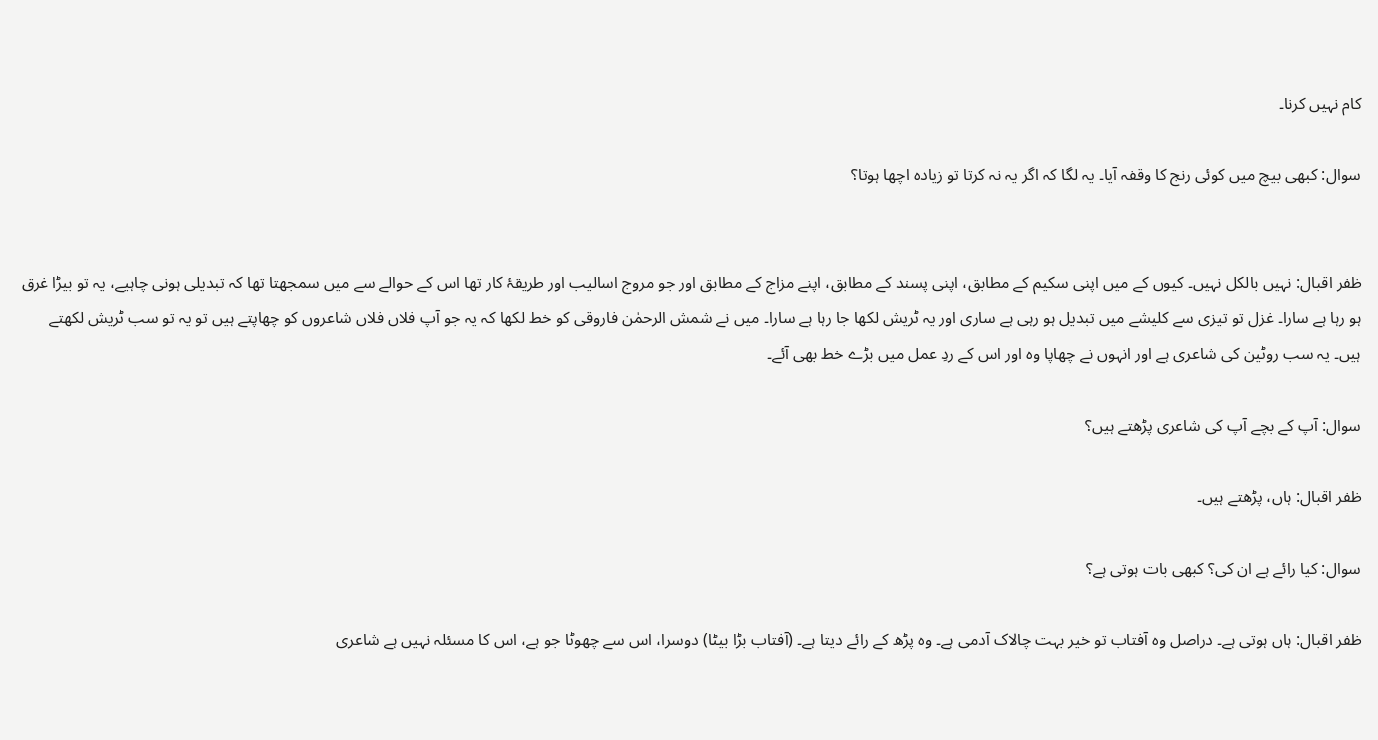کام نہیں کرنا۔

سوال: کبھی بیچ میں کوئی رنج کا وقفہ آیا۔ یہ لگا کہ اگر یہ نہ کرتا تو زیادہ اچھا ہوتا؟


ظفر اقبال: نہیں بالکل نہیں۔ کیوں کے میں اپنی سکیم کے مطابق، اپنی پسند کے مطابق، اپنے مزاج کے مطابق اور جو مروج اسالیب اور طریقۂ کار تھا اس کے حوالے سے میں سمجھتا تھا کہ تبدیلی ہونی چاہیے، یہ تو بیڑا غرق ہو رہا ہے سارا۔ غزل تو تیزی سے کلیشے میں تبدیل ہو رہی ہے ساری اور یہ ٹریش لکھا جا رہا ہے سارا۔ میں نے شمش الرحمٰن فاروقی کو خط لکھا کہ یہ جو آپ فلاں فلاں شاعروں کو چھاپتے ہیں تو یہ تو سب ٹریش لکھتے ہیں۔ یہ سب روٹین کی شاعری ہے اور انہوں نے چھاپا وہ اور اس کے ردِ عمل میں بڑے خط بھی آئے۔

سوال: آپ کے بچے آپ کی شاعری پڑھتے ہیں؟

ظفر اقبال: ہاں، پڑھتے ہیں۔

سوال: کیا رائے ہے ان کی؟ کبھی بات ہوتی ہے؟

ظفر اقبال: ہاں ہوتی ہے۔ دراصل وہ آفتاب تو خیر بہت چالاک آدمی ہے۔ وہ پڑھ کے رائے دیتا ہے۔ (آفتاب بڑا بیٹا) دوسرا، اس سے چھوٹا جو ہے، اس کا مسئلہ نہیں ہے شاعری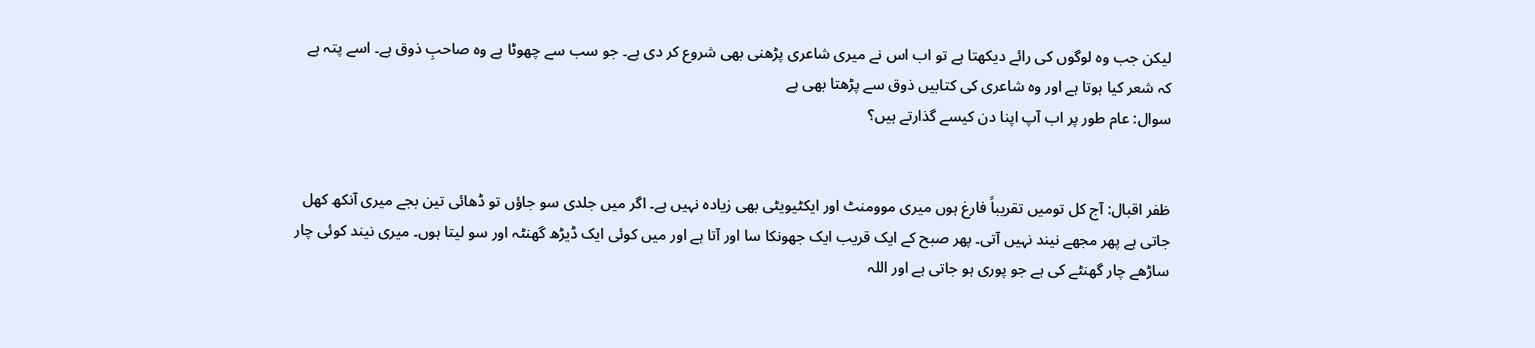لیکن جب وہ لوگوں کی رائے دیکھتا ہے تو اب اس نے میری شاعری پڑھنی بھی شروع کر دی ہے۔ جو سب سے چھوٹا ہے وہ صاحبِ ذوق ہے۔ اسے پتہ ہے کہ شعر کیا ہوتا ہے اور وہ شاعری کی کتابیں ذوق سے پڑھتا بھی ہے
سوال: عام طور پر اب آپ اپنا دن کیسے گذارتے ہیں؟


ظفر اقبال: آج کل تومیں تقریباً فارغ ہوں میری موومنٹ اور ایکٹیویٹی بھی زیادہ نہیں ہے۔ اگر میں جلدی سو جاؤں تو ڈھائی تین بجے میری آنکھ کھل جاتی ہے پھر مجھے نیند نہیں آتی۔ پھر صبح کے ایک قریب ایک جھونکا سا اور آتا ہے اور میں کوئی ایک ڈیڑھ گھنٹہ اور سو لیتا ہوں۔ میری نیند کوئی چار ساڑھے چار گھنٹے کی ہے جو پوری ہو جاتی ہے اور اللہ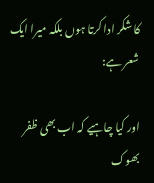کا شکر ادا کرتا ہوں بلکہ میرا ایک شعر ہے:

اور کیا چاہیے کہ اب بھی ظفر
بھوک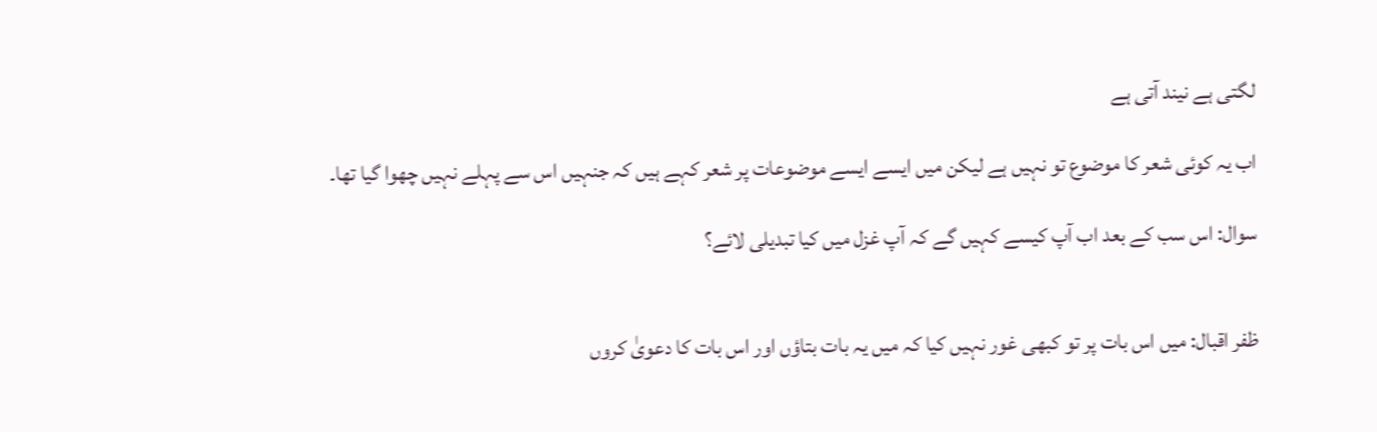لگتی ہے نیند آتی ہے

اب یہ کوئی شعر کا موضوع تو نہیں ہے لیکن میں ایسے ایسے موضوعات پر شعر کہے ہیں کہ جنہیں اس سے پہلے نہیں چھوا گیا تھا۔

سوال: اس سب کے بعد اب آپ کیسے کہیں گے کہ آپ غزل میں کیا تبدیلی لائے؟


ظفر اقبال: میں اس بات پر تو کبھی غور نہیں کیا کہ میں یہ بات بتاؤں اور اس بات کا دعویٰ کروں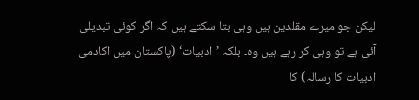لیکن جو میرے مقلدین ہیں وہی بتا سکتے ہیں کہ اگر کوئی تبدیلی آئی ہے تو وہی کر رہے ہیں وہ۔ بلکہ ’ادبیات‘ (پاکستان میں اکادمی ادبیات کا رسالہ) کا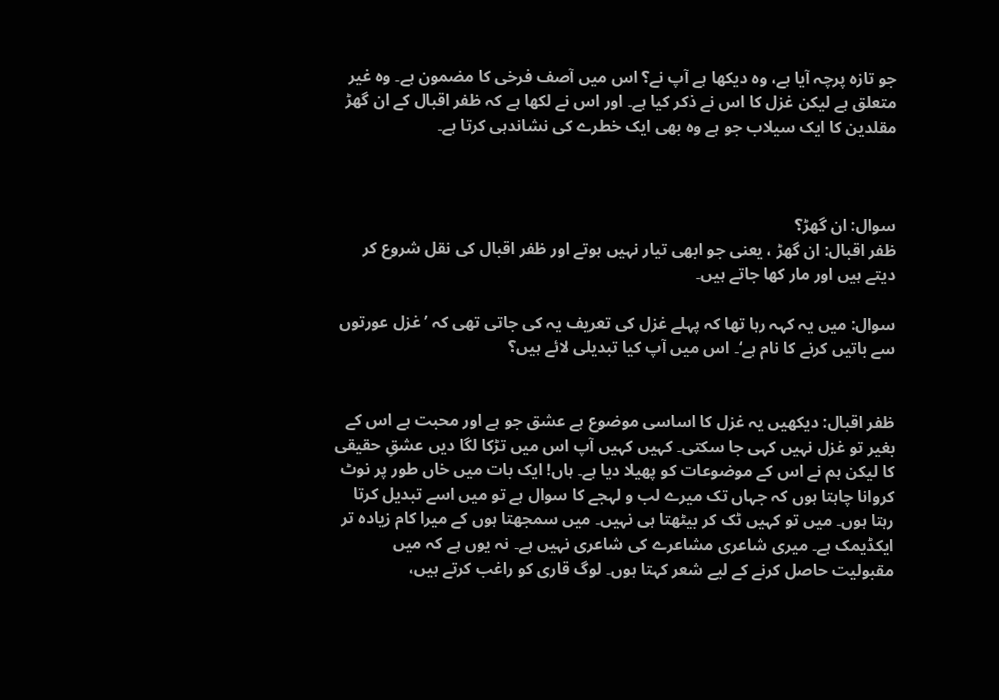جو تازہ پرچہ آیا ہے، وہ دیکھا ہے آپ نے؟ اس میں آصف فرخی کا مضمون ہے۔ وہ غیر متعلق ہے لیکن غزل کا اس نے ذکر کیا ہے۔ اور اس نے لکھا ہے کہ ظفر اقبال کے ان گھڑ مقلدین کا ایک سیلاب جو ہے وہ بھی ایک خطرے کی نشاندہی کرتا ہے۔



سوال: ان گھڑ؟
ظفر اقبال: ان گھڑ ، یعنی جو ابھی تیار نہیں ہوتے اور ظفر اقبال کی نقل شروع کر دیتے ہیں اور مار کھا جاتے ہیں۔

سوال: میں یہ کہہ رہا تھا کہ پہلے غزل کی تعریف یہ کی جاتی تھی کہ ’غزل عورتوں سے باتیں کرنے کا نام ہے‘۔ اس میں آپ کیا تبدیلی لائے ہیں؟


ظفر اقبال: دیکھیں یہ غزل کا اساسی موضوع ہے عشق جو ہے اور محبت ہے اس کے بغیر تو غزل نہیں کہی جا سکتی۔ کہیں کہیں آپ اس میں تڑکا لگا دیں عشقِ حقیقی کا لیکن ہم نے اس کے موضوعات کو پھیلا دیا ہے۔ ہاں! ایک بات میں خاں طور پر نوٹ کروانا چاہتا ہوں کہ جہاں تک میرے لب و لہجے کا سوال ہے تو میں اسے تبدیل کرتا رہتا ہوں۔ میں تو کہیں ٹک کر بیٹھتا ہی نہیں۔ میں سمجھتا ہوں کے میرا کام زیادہ تر ایکڈیمک ہے۔ میری شاعری مشاعرے کی شاعری نہیں ہے۔ نہ یوں ہے کہ میں مقبولیت حاصل کرنے کے لیے شعر کہتا ہوں۔ لوگ قاری کو راغب کرتے ہیں،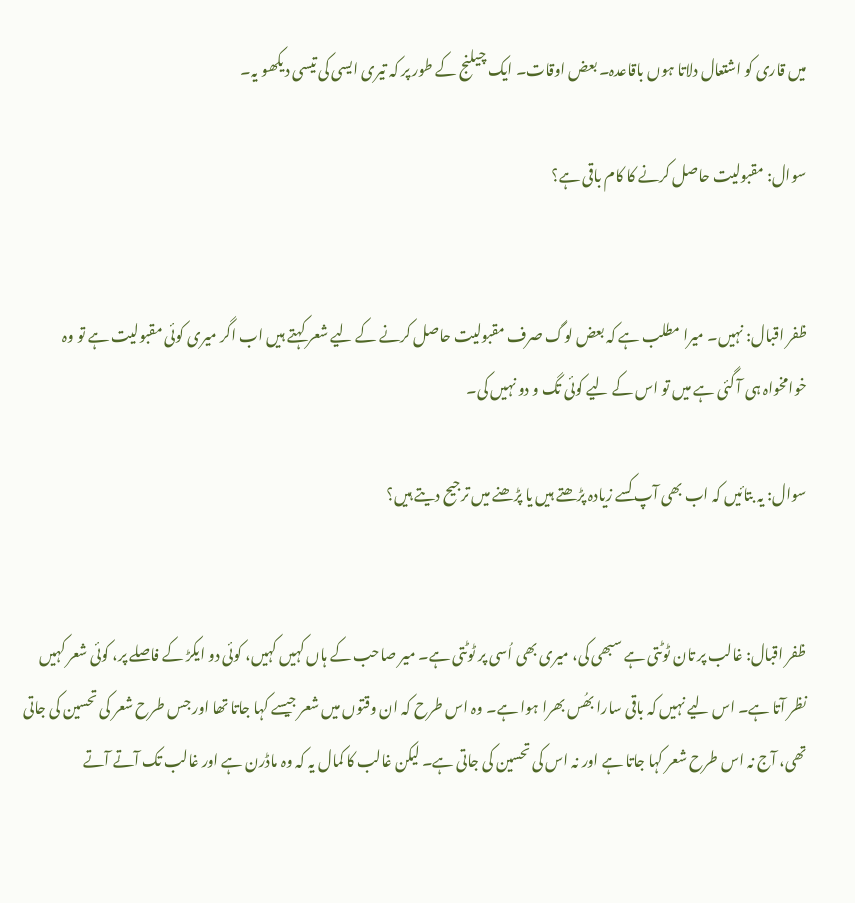میں قاری کو اشتعال دلاتا ہوں باقاعدہ۔ بعض اوقات۔ ایک چیلنج کے طور پر کہ تیری ایسی کی تیسی دیکھو یہ۔

سوال: مقبولیت حاصل کرنے کا کام باقی ہے؟


ظفر اقبال: نہیں۔ میرا مطلب ہے کہ بعض لوگ صرف مقبولیت حاصل کرنے کے لیے شعر کہتے ہیں اب اگر میری کوئی مقبولیت ہے تو وہ خوامخواہ ہی آ گئی ہے میں تو اس کے لیے کوئی تگ و دو نہیں کی۔

سوال: یہ بتائیں کہ اب بھی آپ کسے زیادہ پڑھتے ہیں یا پڑھنے میں ترجیح دیتے ہیں؟


ظفر اقبال: غالب پر تان ٹوٹتی ہے سبھی کی، میری بھی اُسی پر ٹوٹتی ہے۔ میر صاحب کے ہاں کہیں کہیں، کوئی دو ایکڑ کے فاصلے پر، کوئی شعر کہیں نظر آتا ہے۔ اس لیے نہیں کہ باقی سارا بھُس بھرا ہوا ہے۔ وہ اس طرح کہ ان وقتوں میں شعر جیسے کہا جاتا تھا اور جس طرح شعر کی تحسین کی جاتی تھی، آج نہ اس طرح شعر کہا جاتا ہے اور نہ اس کی تحسین کی جاتی ہے۔ لیکن غالب کا کمال یہ کہ وہ ماڈرن ہے اور غالب تک آتے آتے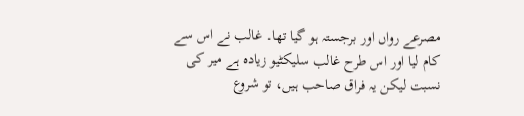مصرعے رواں اور برجستہ ہو گیا تھا۔ غالب نے اس سے کام لیا اور اس طرح غالب سلیکٹیو زیادہ ہے میر کی نسبت لیکن یہ فراق صاحب ہیں، تو شروع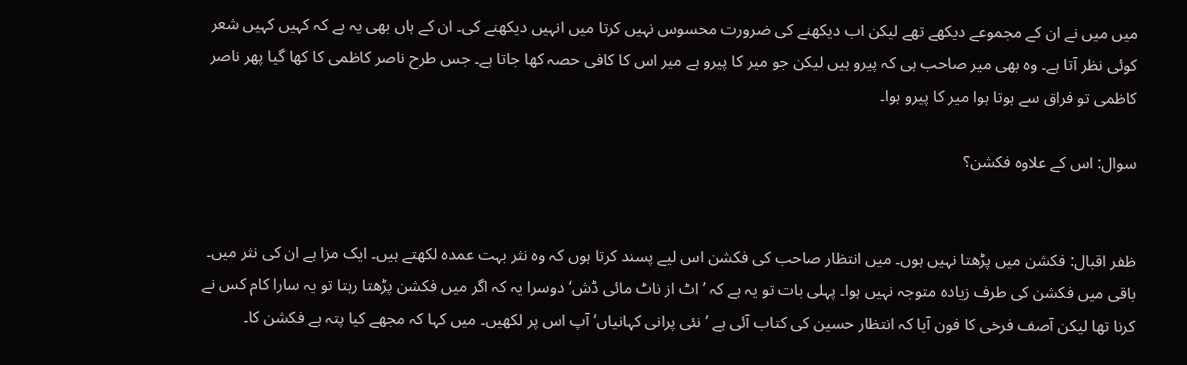میں میں نے ان کے مجموعے دیکھے تھے لیکن اب دیکھنے کی ضرورت محسوس نہیں کرتا میں انہیں دیکھنے کی۔ ان کے ہاں بھی یہ ہے کہ کہیں کہیں شعر کوئی نظر آتا ہے۔ وہ بھی میر صاحب ہی کہ پیرو ہیں لیکن جو میر کا پیرو ہے میر اس کا کافی حصہ کھا جاتا ہے۔ جس طرح ناصر کاظمی کا کھا گیا پھر ناصر کاظمی تو فراق سے ہوتا ہوا میر کا پیرو ہوا۔

سوال: اس کے علاوہ فکشن؟


ظفر اقبال: فکشن میں پڑھتا نہیں ہوں۔ میں انتظار صاحب کی فکشن اس لیے پسند کرتا ہوں کہ وہ نثر بہت عمدہ لکھتے ہیں۔ ایک مزا ہے ان کی نثر میں۔ باقی میں فکشن کی طرف زیادہ متوجہ نہیں ہوا۔ پہلی بات تو یہ ہے کہ ’اٹ از ناٹ مائی ڈش‘ دوسرا یہ کہ اگر میں فکشن پڑھتا رہتا تو یہ سارا کام کس نے کرنا تھا لیکن آصف فرخی کا فون آیا کہ انتظار حسین کی کتاب آئی ہے ’نئی پرانی کہانیاں‘ آپ اس پر لکھیں۔ میں کہا کہ مجھے کیا پتہ ہے فکشن کا۔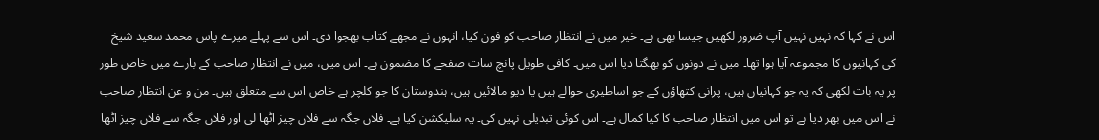اس نے کہا کہ نہیں نہیں آپ ضرور لکھیں جیسا بھی ہے۔ خیر میں نے انتظار صاحب کو فون کیا، انہوں نے مجھے کتاب بھجوا دی۔ اس سے پہلے میرے پاس محمد سعید شیخ کی کہانیوں کا مجموعہ آیا ہوا تھا۔ میں نے دونوں کو بھگتا دیا اس میں۔ کافی طویل پانچ سات صفحے کا مضمون ہے۔ اس میں، میں نے انتظار صاحب کے بارے میں خاص طور پر یہ بات لکھی کہ یہ جو کہانیاں ہیں، پرانی کتھاؤں کے جو اساطیری حوالے ہیں یا دیو مالائیں ہیں، ہندوستان کا جو کلچر ہے خاص اس سے متعلق ہیں۔ من و عن انتظار صاحب نے اس میں بھر دیا ہے تو اس میں انتظار صاحب کا کیا کمال ہے۔ اس کوئی تبدیلی نہیں کی۔ یہ سلیکشن کیا ہے۔ فلاں جگہ سے فلاں چیز اٹھا لی اور فلاں جگہ سے فلاں چیز اٹھا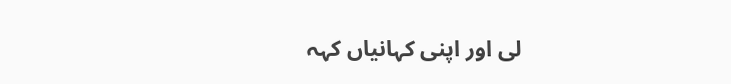لی اور اپنی کہانیاں کہہ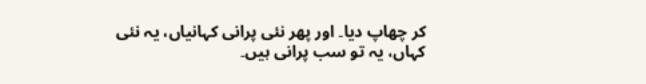کر چھاپ دیا۔ اور پھر نئی پرانی کہانیاں، یہ نئی کہاں، یہ تو سب پرانی ہیں۔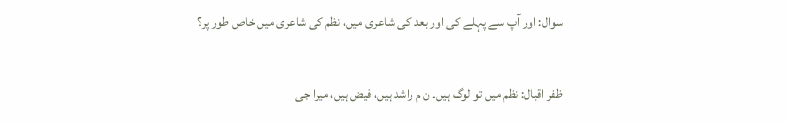سوال: اور آپ سے پہلے کی اور بعد کی شاعری میں، نظم کی شاعری میں خاص طور پر؟

ظفر اقبال: نظم میں تو لوگ ہیں۔ ن م راشد ہیں، فیض ہیں، میرا جی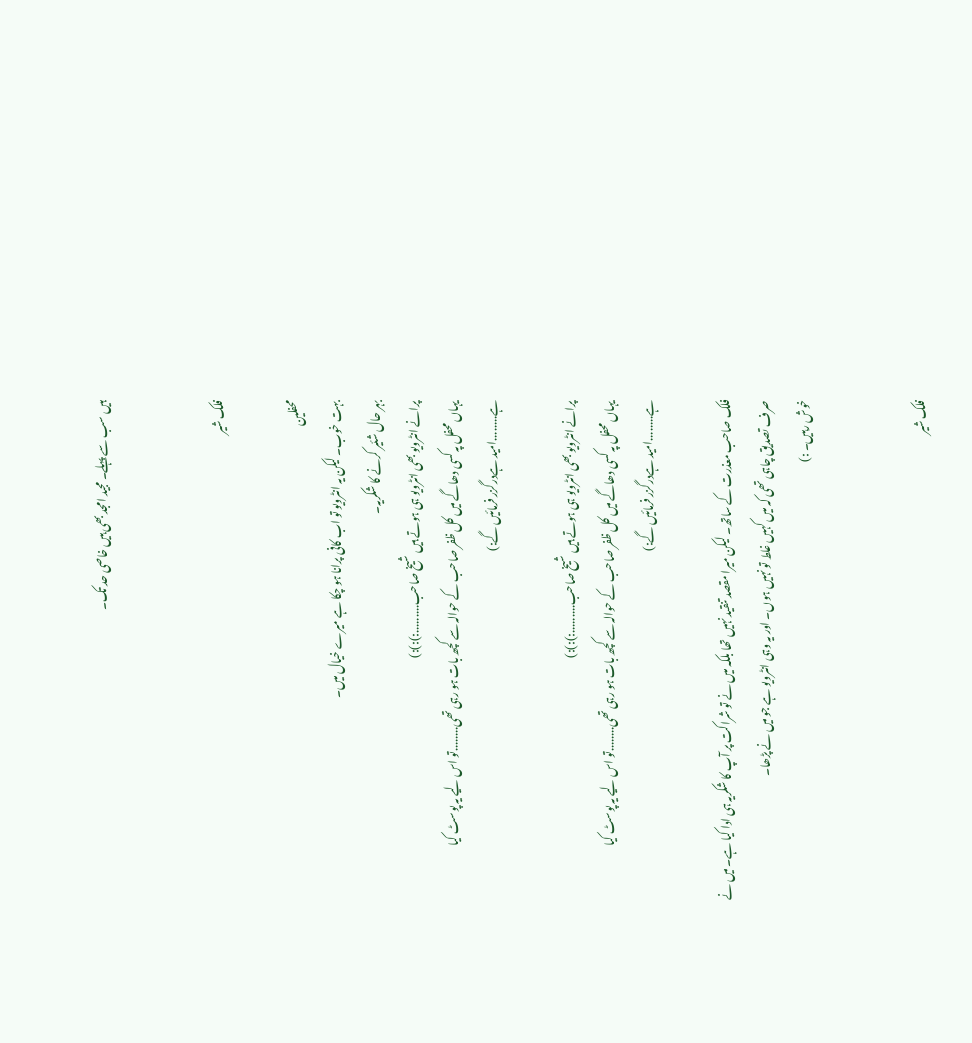ہیں سب سے پہلے۔ مجید امجد بھی ہیں خاصی حد تک۔


فلک شیر

محفلین
بہت خوب۔ لیکن یہ انٹرویو تو اب کافی پرانا ہو چکا ہے میرے خیال میں۔
بہر حال شئیر کرنے کا شکریہ۔
پرانے انٹرویو بھی انٹرویو ہی ہوتے ہیں شیخ صاحب.........:):):)
یہاں محفل پہ کسی دھاگے میں کل ظفر صاحب کے حوالہ سے کچھ بات ہو رہی تھی........تو اس لیے یہ پوسٹ کیا ہے........امید ہےدرگزر فرمائیں گے:)

پرانے انٹرویو بھی انٹرویو ہی ہوتے ہیں شیخ صاحب.........:):):)
یہاں محفل پہ کسی دھاگے میں کل ظفر صاحب کے حوالہ سے کچھ بات ہو رہی تھی........تو اس لیے یہ پوسٹ کیا ہے........امید ہےدرگزر فرمائیں گے:)

فلک صاحب معذرت کے ساتھ۔ لیکن میرا مقصد تنقید نہیں تھا بلکہ میں نے تو شراکت پر آپ کا شکریہ ہی ادا کیا ہے۔ میں نے صرف تصدیق چاہی تھی کہ میں کہیں غلط تو نہیں ہوں۔ اور یہ وہی انٹرویو ہے جو میں نے پڑھا۔
خوش رہیں۔ :)


فلک شیر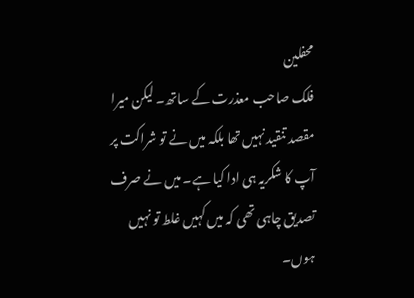محفلین
فلک صاحب معذرت کے ساتھ۔ لیکن میرا مقصد تنقید نہیں تھا بلکہ میں نے تو شراکت پر آپ کا شکریہ ہی ادا کیا ہے۔ میں نے صرف تصدیق چاہی تھی کہ میں کہیں غلط تو نہیں ہوں۔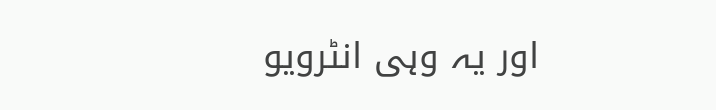اور یہ وہی انٹرویو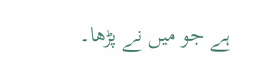ہے جو میں نے پڑھا۔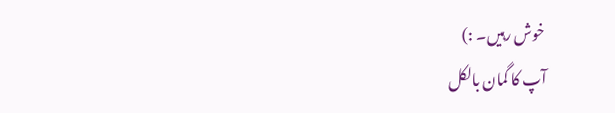خوش رہیں۔ :)
آپ کا گمان بالکل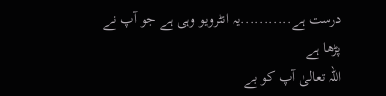درست ہے...........یہ انٹرویو وہی ہے جو آپ نے پڑھا ہے
اللہ تعالیٰ آپ کو بے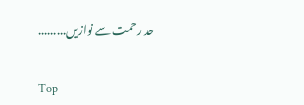حد رحمت سے نوازیں.........

Top